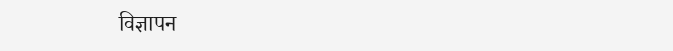विज्ञापन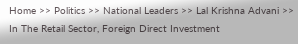Home >> Politics >> National Leaders >> Lal Krishna Advani >> In The Retail Sector, Foreign Direct Investment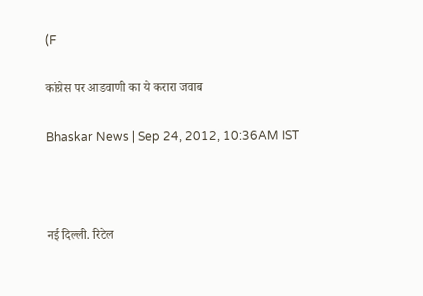(F

कांग्रेस पर आडवाणी का ये करारा जवाब

Bhaskar News | Sep 24, 2012, 10:36AM IST



नई दिल्ली. रिटेल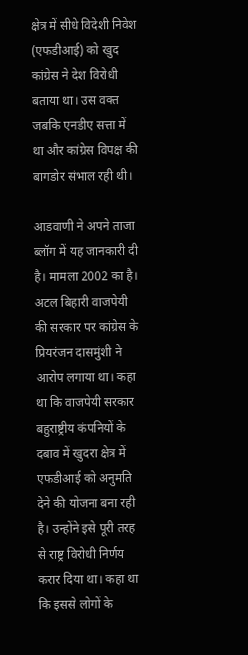क्षेत्र में सीधे विदेशी निवेश (एफडीआई) को खुद कांग्रेस ने देश विरोधी बताया था। उस वक्त जबकि एनडीए सत्ता में था और कांग्रेस विपक्ष की बागडोर संभाल रही थी।

आडवाणी ने अपने ताजा ब्लॉग में यह जानकारी दी है। मामला 2002 का है। अटल बिहारी वाजपेयी की सरकार पर कांग्रेस के प्रियरंजन दासमुंशी ने आरोप लगाया था। कहा था कि वाजपेयी सरकार बहुराष्ट्रीय कंपनियों के दबाव में खुदरा क्षेत्र में एफडीआई को अनुमति देने की योजना बना रही है। उन्होंने इसे पूरी तरह से राष्ट्र विरोधी निर्णय करार दिया था। कहा था कि इससे लोगों के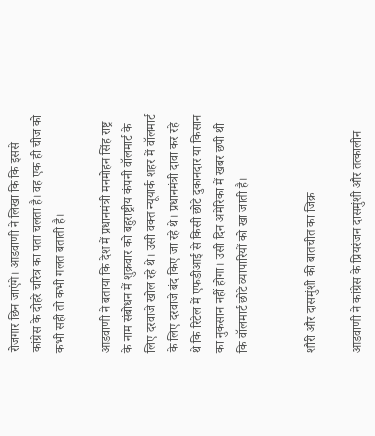रोजगार छिन जाएंगे। आडवाणी ने लिखा कि कि इससे कांग्रेस के दोहरे चरित्र का पता चलता है। वह एक ही चीज को कभी सही तो कभी गलत बताती है।

आडवाणी ने बताया कि देश में प्रधानमंत्री मनमोहन सिंह राष्ट्र के नाम संबोधन में शुक्रवार को बहुराष्ट्रीय कंपनी वॉलमार्ट के लिए दरवाजे खोल रहे थे। उसी वक्त न्यूयार्क शहर में वॉलमार्ट के लिए दरवाजे बंद किए जा रहे थे। प्रधानमंत्री दावा कर रहे थे कि रिटेल में एफडीआई से किसी छोटे दुकानदार या किसान का नुकसान नहीं होगा। उसी दिन अमेरिका में खबर छपी थी कि वॉलमार्ट छोटे व्यापारियों को खा जाती है।


शौरी और दासमुंशी की बातचीत का जिक्र

आडवाणी ने कांग्रेस के प्रियरंजन दासमुंशी और तत्कालीन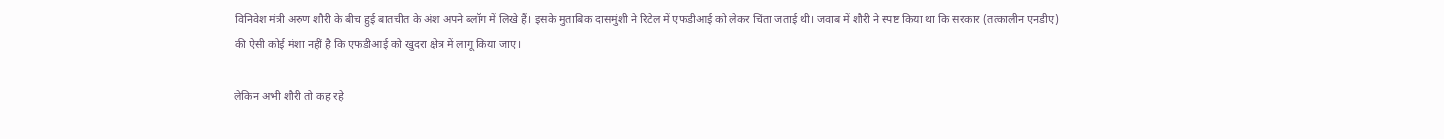विनिवेश मंत्री अरुण शौरी के बीच हुई बातचीत के अंश अपने ब्लॉग में लिखे हैं। इसके मुताबिक दासमुंशी ने रिटेल में एफडीआई को लेकर चिंता जताई थी। जवाब में शौरी ने स्पष्ट किया था कि सरकार (तत्कालीन एनडीए) की ऐसी कोई मंशा नहीं है कि एफडीआई को खुदरा क्षेत्र में लागू किया जाए।

लेकिन अभी शौरी तो कह रहे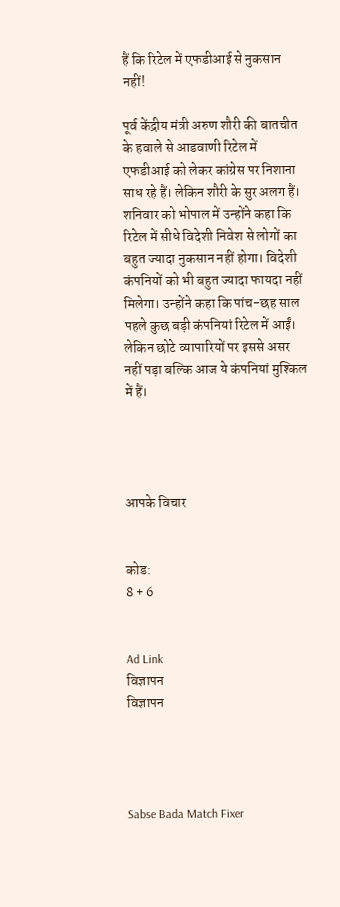हैं कि रिटेल में एफडीआई से नुकसान नहीं!

पूर्व केंद्रीय मंत्री अरुण शौरी की बातचीत के हवाले से आडवाणी रिटेल में एफडीआई को लेकर कांग्रेस पर निशाना साध रहे हैं। लेकिन शौरी के सुर अलग हैं। शनिवार को भोपाल में उन्होंने कहा कि रिटेल में सीधे विदेशी निवेश से लोगों का बहुत ज्यादा नुकसान नहीं होगा। विदेशी कंपनियों को भी बहुत ज्यादा फायदा नहीं मिलेगा। उन्होंने कहा कि पांच-छह साल पहले कुछ बड़ी कंपनियां रिटेल में आईं। लेकिन छोटे व्यापारियों पर इससे असर नहीं पड़ा बल्कि आज ये कंपनियां मुश्किल में हैं।




आपके विचार


कोड:
8 + 6


Ad Link
विज्ञापन
विज्ञापन




Sabse Bada Match Fixer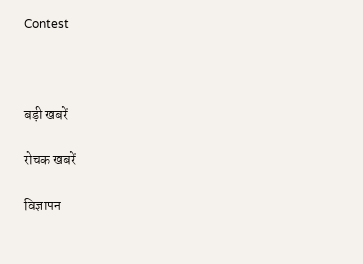Contest



बड़ी खबरें

रोचक खबरें

विज्ञापन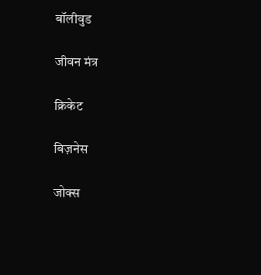बॉलीवुड

जीवन मंत्र

क्रिकेट

बिज़नेस

जोक्स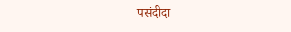पसंदीदा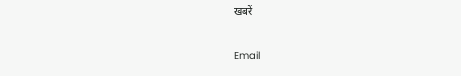खबरें

Email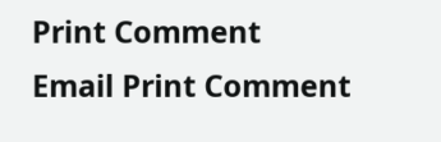Print Comment
Email Print Comment